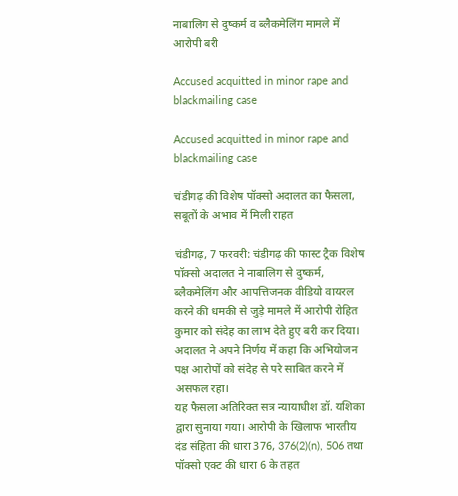नाबालिग से दुष्कर्म व ब्लैकमेलिंग मामले में आरोपी बरी

Accused acquitted in minor rape and blackmailing case

Accused acquitted in minor rape and blackmailing case

चंडीगढ़ की विशेष पॉक्सो अदालत का फैसला, सबूतों के अभाव में मिली राहत

चंडीगढ़, 7 फरवरी: चंडीगढ़ की फास्ट ट्रैक विशेष पॉक्सो अदालत ने नाबालिग से दुष्कर्म, ब्लैकमेलिंग और आपत्तिजनक वीडियो वायरल करने की धमकी से जुड़े मामले में आरोपी रोहित कुमार को संदेह का लाभ देते हुए बरी कर दिया। अदालत ने अपने निर्णय में कहा कि अभियोजन पक्ष आरोपों को संदेह से परे साबित करने में असफल रहा।
यह फैसला अतिरिक्त सत्र न्यायाधीश डॉ. यशिका द्वारा सुनाया गया। आरोपी के खिलाफ भारतीय दंड संहिता की धारा 376, 376(2)(n), 506 तथा पॉक्सो एक्ट की धारा 6 के तहत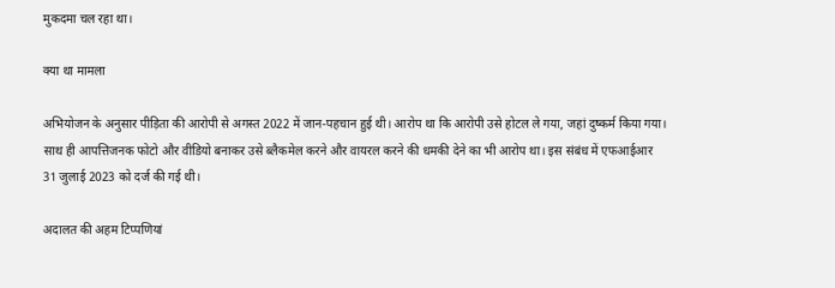मुकदमा चल रहा था।

क्या था मामला

अभियोजन के अनुसार पीड़िता की आरोपी से अगस्त 2022 में जान-पहचान हुई थी। आरोप था कि आरोपी उसे होटल ले गया, जहां दुष्कर्म किया गया। साथ ही आपत्तिजनक फोटो और वीडियो बनाकर उसे ब्लैकमेल करने और वायरल करने की धमकी देने का भी आरोप था। इस संबंध में एफआईआर 31 जुलाई 2023 को दर्ज की गई थी।

अदालत की अहम टिप्पणियां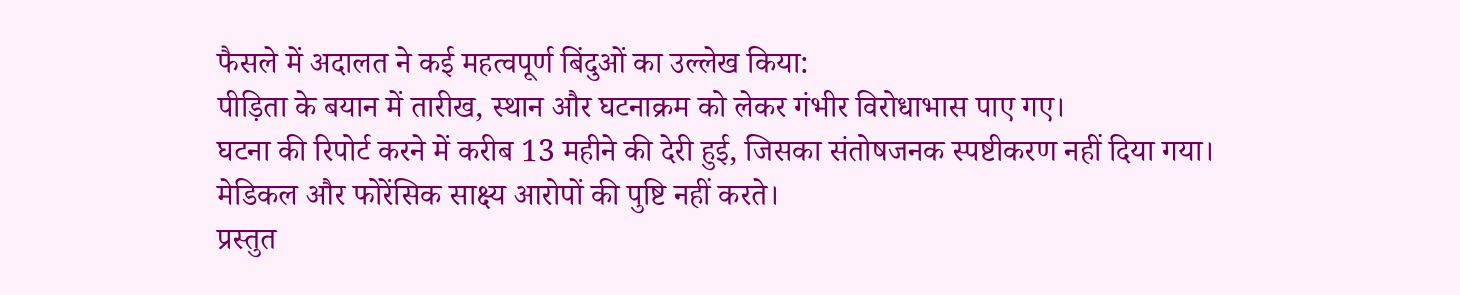फैसले में अदालत ने कई महत्वपूर्ण बिंदुओं का उल्लेख किया:
पीड़िता के बयान में तारीख, स्थान और घटनाक्रम को लेकर गंभीर विरोधाभास पाए गए।
घटना की रिपोर्ट करने में करीब 13 महीने की देरी हुई, जिसका संतोषजनक स्पष्टीकरण नहीं दिया गया।
मेडिकल और फोरेंसिक साक्ष्य आरोपों की पुष्टि नहीं करते।
प्रस्तुत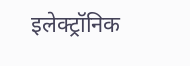इलेक्ट्रॉनिक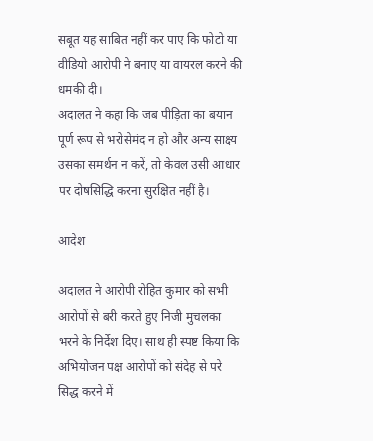सबूत यह साबित नहीं कर पाए कि फोटो या वीडियो आरोपी ने बनाए या वायरल करने की धमकी दी।
अदालत ने कहा कि जब पीड़िता का बयान पूर्ण रूप से भरोसेमंद न हो और अन्य साक्ष्य उसका समर्थन न करें, तो केवल उसी आधार पर दोषसिद्धि करना सुरक्षित नहीं है।

आदेश

अदालत ने आरोपी रोहित कुमार को सभी आरोपों से बरी करते हुए निजी मुचलका भरने के निर्देश दिए। साथ ही स्पष्ट किया कि अभियोजन पक्ष आरोपों को संदेह से परे सिद्ध करने में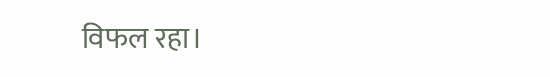विफल रहा।